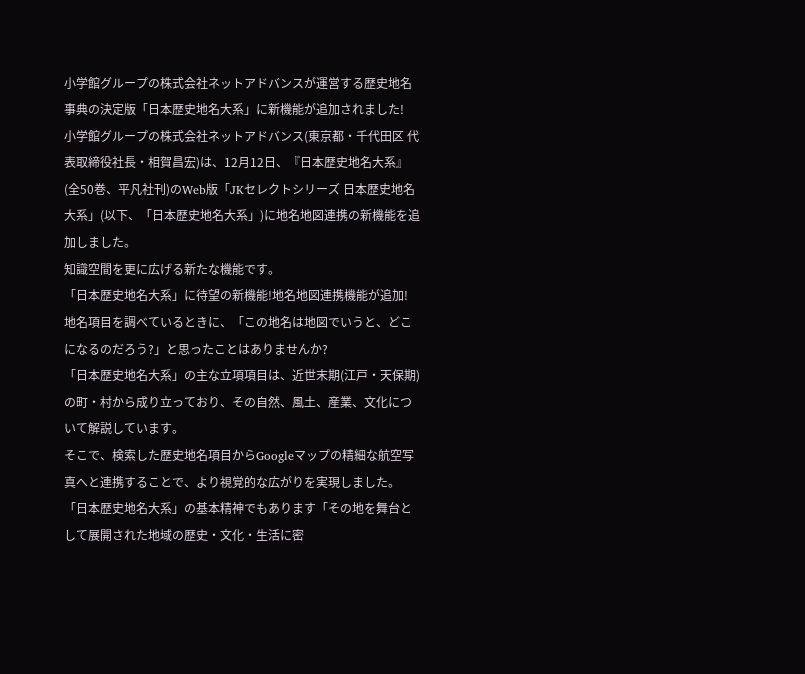小学館グループの株式会社ネットアドバンスが運営する歴史地名事典の決定版「日本歴史地名大系」に新機能が追加されました!
小学館グループの株式会社ネットアドバンス(東京都・千代田区 代表取締役社長・相賀昌宏)は、12月12日、『日本歴史地名大系』(全50巻、平凡社刊)のWeb版「JKセレクトシリーズ 日本歴史地名大系」(以下、「日本歴史地名大系」)に地名地図連携の新機能を追加しました。
知識空間を更に広げる新たな機能です。
「日本歴史地名大系」に待望の新機能!地名地図連携機能が追加!
地名項目を調べているときに、「この地名は地図でいうと、どこになるのだろう?」と思ったことはありませんか?
「日本歴史地名大系」の主な立項項目は、近世末期(江戸・天保期)の町・村から成り立っており、その自然、風土、産業、文化について解説しています。
そこで、検索した歴史地名項目からGoogleマップの精細な航空写真へと連携することで、より視覚的な広がりを実現しました。
「日本歴史地名大系」の基本精神でもあります「その地を舞台として展開された地域の歴史・文化・生活に密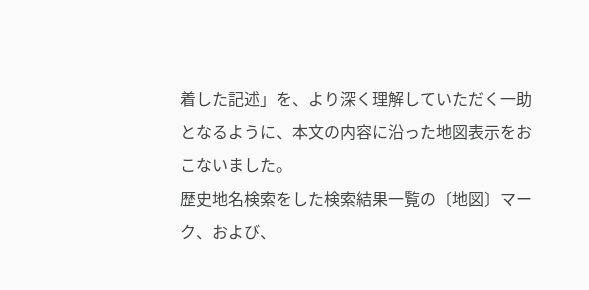着した記述」を、より深く理解していただく一助となるように、本文の内容に沿った地図表示をおこないました。
歴史地名検索をした検索結果一覧の〔地図〕マーク、および、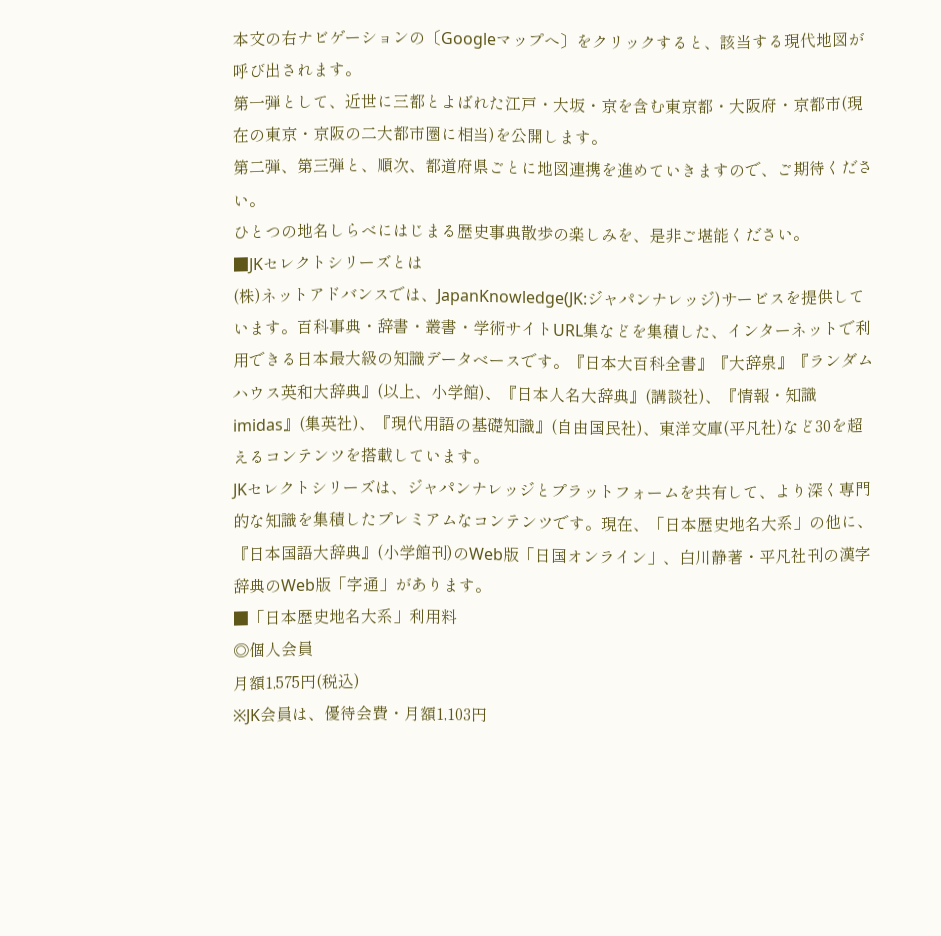本文の右ナビゲーションの〔Googleマップへ〕をクリックすると、該当する現代地図が呼び出されます。
第一弾として、近世に三都とよばれた江戸・大坂・京を含む東京都・大阪府・京都市(現在の東京・京阪の二大都市圏に相当)を公開します。
第二弾、第三弾と、順次、都道府県ごとに地図連携を進めていきますので、ご期待ください。
ひとつの地名しらべにはじまる歴史事典散歩の楽しみを、是非ご堪能ください。
■JKセレクトシリーズとは
(株)ネットアドバンスでは、JapanKnowledge(JK:ジャパンナレッジ)サービスを提供しています。百科事典・辞書・叢書・学術サイトURL集などを集積した、インターネットで利用できる日本最大級の知識データベースです。『日本大百科全書』『大辞泉』『ランダムハウス英和大辞典』(以上、小学館)、『日本人名大辞典』(講談社)、『情報・知識 imidas』(集英社)、『現代用語の基礎知識』(自由国民社)、東洋文庫(平凡社)など30を超えるコンテンツを搭載しています。
JKセレクトシリーズは、ジャパンナレッジとプラットフォームを共有して、より深く専門的な知識を集積したプレミアムなコンテンツです。現在、「日本歴史地名大系」の他に、『日本国語大辞典』(小学館刊)のWeb版「日国オンライン」、白川静著・平凡社刊の漢字辞典のWeb版「字通」があります。
■「日本歴史地名大系」利用料
◎個人会員
月額1,575円(税込)
※JK会員は、優待会費・月額1,103円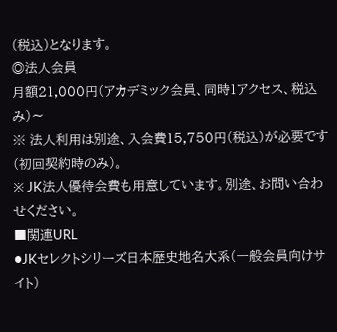(税込)となります。
◎法人会員
月額21,000円(アカデミック会員、同時1アクセス、税込み)〜
※ 法人利用は別途、入会費15,750円(税込)が必要です(初回契約時のみ)。
※ JK法人優待会費も用意しています。別途、お問い合わせください。
■関連URL
●JKセレクトシリーズ日本歴史地名大系(一般会員向けサイト)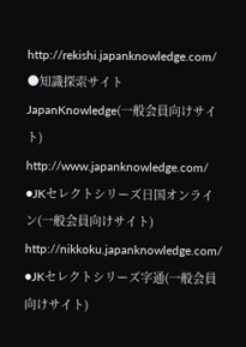http://rekishi.japanknowledge.com/
●知識探索サイトJapanKnowledge(一般会員向けサイト)
http://www.japanknowledge.com/
●JKセレクトシリーズ日国オンライン(一般会員向けサイト)
http://nikkoku.japanknowledge.com/
●JKセレクトシリーズ字通(一般会員向けサイト)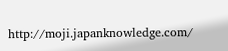http://moji.japanknowledge.com/